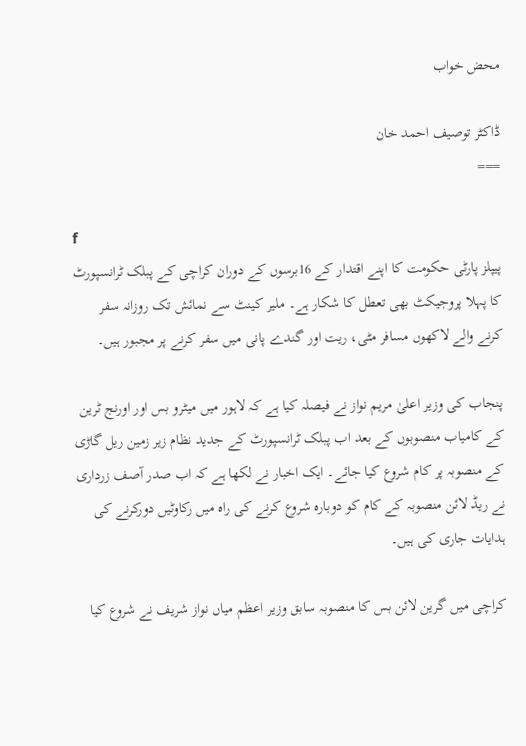محض خواب

ڈاکٹر توصیف احمد خان
===

f
پیپلز پارٹی حکومت کا اپنے اقتدار کے 16برسوں کے دوران کراچی کے پبلک ٹرانسپورٹ کا پہلا پروجیکٹ بھی تعطل کا شکار ہے۔ ملیر کینٹ سے نمائش تک روزانہ سفر کرنے والے لاکھوں مسافر مٹی، ریت اور گندے پانی میں سفر کرنے پر مجبور ہیں۔

پنجاب کی وزیر اعلیٰ مریم نواز نے فیصلہ کیا ہے کہ لاہور میں میٹرو بس اور اورنج ٹرین کے کامیاب منصوبوں کے بعد اب پبلک ٹرانسپورٹ کے جدید نظام زیر زمین ریل گاڑی کے منصوبہ پر کام شروع کیا جائے۔ ایک اخبار نے لکھا ہے کہ اب صدر آصف زرداری نے ریڈ لائن منصوبہ کے کام کو دوبارہ شروع کرنے کی راہ میں رکاوٹیں دورکرنے کی ہدایات جاری کی ہیں۔

کراچی میں گرین لائن بس کا منصوبہ سابق وزیر اعظم میاں نواز شریف نے شروع کیا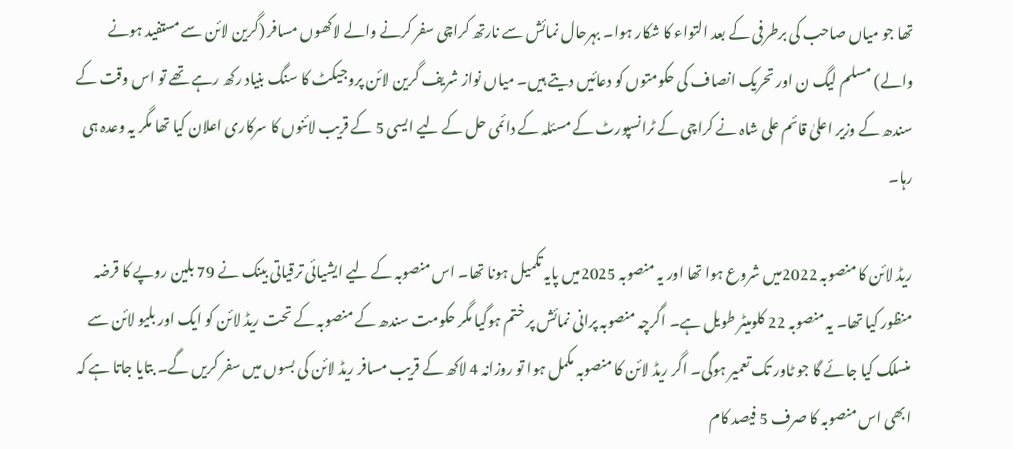تھا جو میاں صاحب کی برطرفی کے بعد التواء کا شکار ہوا۔ بہرحال نمائش سے نارتھ کراچی سفر کرنے والے لاکھوں مسافر (گرین لائن سے مستفید ہونے والے) مسلم لیگ ن اور تحریک انصاف کی حکومتوں کو دعائیں دیتے ہیں۔ میاں نواز شریف گرین لائن پروجیکٹ کا سنگ بنیاد رکھ رہے تھے تو اس وقت کے سندھ کے وزیر اعلیٰ قائم علی شاہ نے کراچی کے ٹرانسپورٹ کے مسئلہ کے دائمی حل کے لیے ایسی 5 کے قریب لائنوں کا سرکاری اعلان کیا تھا مگر یہ وعدہ ہی رہا۔

ریڈ لائن کا منصوبہ 2022میں شروع ہوا تھا اور یہ منصوبہ 2025میں پایہ تکمیل ہونا تھا۔ اس منصوبہ کے لیے ایشیائی ترقیاتی بینک نے 79 بلین روپے کا قرضہ منظور کیا تھا۔ یہ منصوبہ 22 کلومیٹر طویل ہے۔ اگرچہ منصوبہ پرانی نمائش پر ختم ہوگیا مگر حکومت سندھ کے منصوبہ کے تحت ریڈ لائن کو ایک اور بلیو لائن سے منسلک کیا جائے گا جو ٹاور تک تعمیر ہوگی۔ اگر ریڈ لائن کا منصوبہ مکمل ہوا تو روزانہ 4 لاکھ کے قریب مسافر ریڈ لائن کی بسوں میں سفر کریں گے۔ بتایا جاتا ہے کہ ابھی اس منصوبہ کا صرف 5 فیصد کام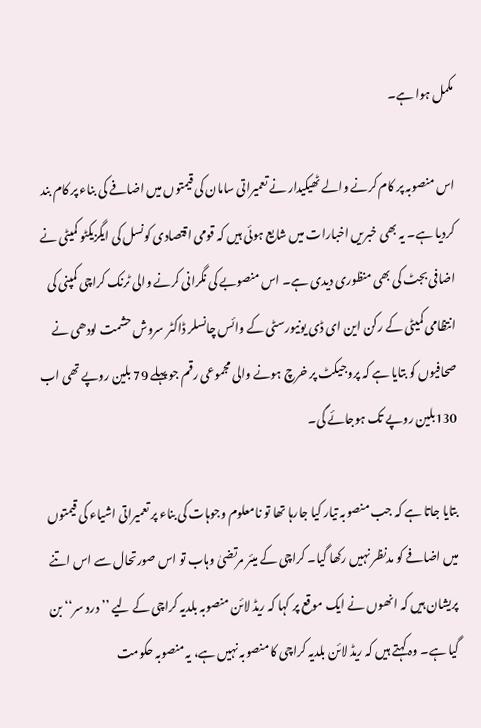مکمل ہوا ہے۔

اس منصوبہ پر کام کرنے والے ٹھیکیدار نے تعمیراتی سامان کی قیمتوں میں اضافے کی بناء پر کام بند کردیا ہے۔ یہ بھی خبریں اخبارات میں شایع ہوئی ہیں کہ قومی اقتصادی کونسل کی ایگزیکٹو کمیٹی نے اضافی بجٹ کی بھی منظوری دیدی ہے۔ اس منصوبے کی نگرانی کرنے والی ٹرنک کراچی کمپنی کی انتظامی کمیٹی کے رکن این ای ڈی یونیورسٹی کے وائس چانسلر ڈاکٹر سروش حشمت لودھی نے صحافیوں کو بتایا ہے کہ پروجیکٹ پر خرچ ہونے والی مجموعی رقم جو پہلے 79 بلین روپے تھی اب 130بلین روپے تک ہوجائے گی۔

بتایا جاتا ہے کہ جب منصوبہ تیار کیا جارہا تھا تو نامعلوم وجوہات کی بناء پر تعمیراتی اشیاء کی قیمتوں میں اضافے کو مدنظر نہیں رکھا گیا۔ کراچی کے میئر مرتضیٰ وہاب تو اس صورتحال سے اس اتنے پریشان ہیں کہ انھوں نے ایک موقع پر کہا کہ ریڈ لائن منصوبہ بلدیہ کراچی کے لیے ’’ درد سر‘‘ بن گیا ہے۔ وہ کہتے ہیں کہ ریڈ لائن بلدیہ کراچی کا منصوبہ نہیں ہے، یہ منصوبہ حکومت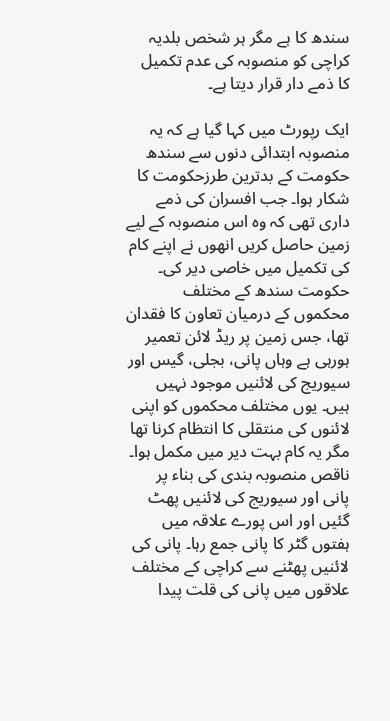سندھ کا ہے مگر ہر شخص بلدیہ کراچی کو منصوبہ کی عدم تکمیل کا ذمے دار قرار دیتا ہے۔

ایک رپورٹ میں کہا گیا ہے کہ یہ منصوبہ ابتدائی دنوں سے سندھ حکومت کے بدترین طرزحکومت کا شکار ہوا۔ جب افسران کی ذمے داری تھی کہ وہ اس منصوبہ کے لیے زمین حاصل کریں انھوں نے اپنے کام کی تکمیل میں خاصی دیر کی۔ حکومت سندھ کے مختلف محکموں کے درمیان تعاون کا فقدان تھا، جس زمین پر ریڈ لائن تعمیر ہورہی ہے وہاں پانی، بجلی، گیس اور سیوریج کی لائنیں موجود نہیں ہیں۔ یوں مختلف محکموں کو اپنی لائنوں کی منتقلی کا انتظام کرنا تھا مگر یہ کام بہت دیر میں مکمل ہوا۔ ناقص منصوبہ بندی کی بناء پر پانی اور سیوریج کی لائنیں پھٹ گئیں اور اس پورے علاقہ میں ہفتوں گٹر کا پانی جمع رہا۔ پانی کی لائنیں پھٹنے سے کراچی کے مختلف علاقوں میں پانی کی قلت پیدا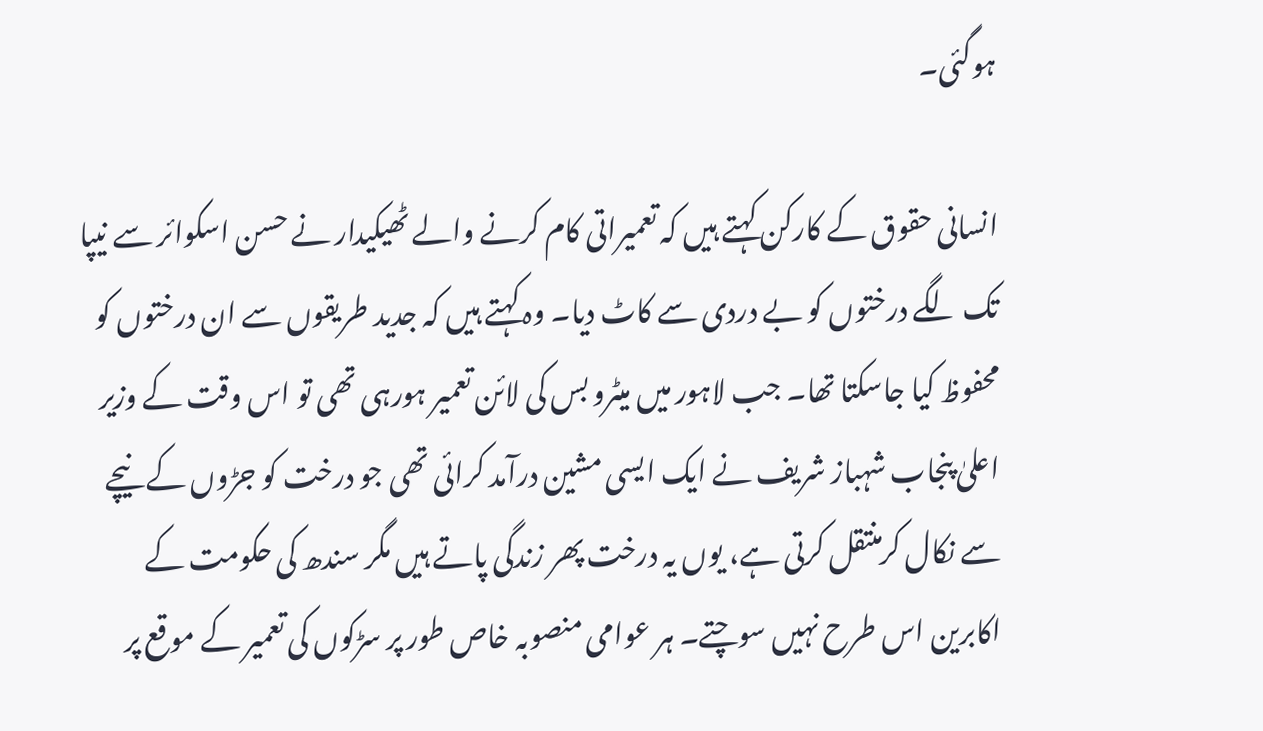ہوگئی۔

انسانی حقوق کے کارکن کہتے ہیں کہ تعمیراتی کام کرنے والے ٹھیکیدار نے حسن اسکوائر سے نیپا تک لگے درختوں کو بے دردی سے کاٹ دیا۔ وہ کہتے ہیں کہ جدید طریقوں سے ان درختوں کو محفوظ کیا جاسکتا تھا۔ جب لاہور میں میٹرو بس کی لائن تعمیر ہورہی تھی تو اس وقت کے وزیر اعلیٰ پنجاب شہباز شریف نے ایک ایسی مشین درآمد کرائی تھی جو درخت کو جڑوں کے نیچے سے نکال کرمنتقل کرتی ہے، یوں یہ درخت پھر زندگی پاتے ہیں مگر سندھ کی حکومت کے اکابرین اس طرح نہیں سوچتے۔ ہر عوامی منصوبہ خاص طور پر سڑکوں کی تعمیر کے موقع پر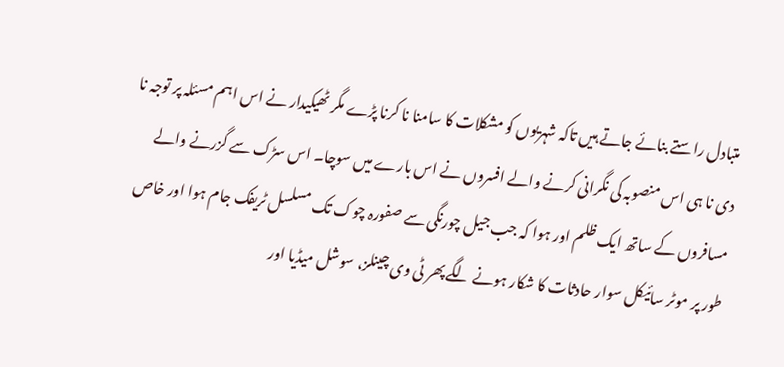متبادل راستے بنائے جاتے ہیں تاکہ شہریوں کو مشکلات کا سامنا نا کرنا پڑے مگر ٹھیکیدار نے اس اہم مسئلہ پر توجہ نا دی نا ہی اس منصوبہ کی نگرانی کرنے والے افسروں نے اس بارے میں سوچا۔ اس سڑک سے گزرنے والے مسافروں کے ساتھ ایک ظلم اور ہوا کہ جب جیل چورنگی سے صفورہ چوک تک مسلسل ٹریفک جام ہوا اور خاص طور پر موٹر سائیکل سوار حادثات کا شکار ہونے لگے پھر ٹی وی چینلز، سوشل میڈیا اور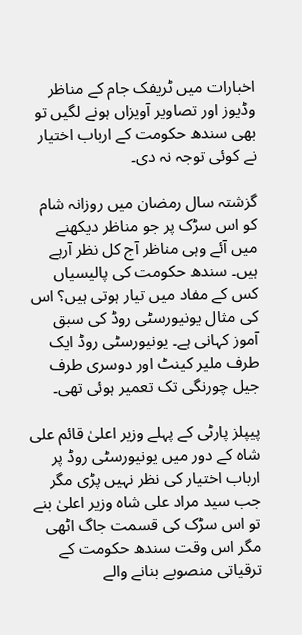اخبارات میں ٹریفک جام کے مناظر وڈیوز اور تصاویر آویزاں ہونے لگیں تو بھی سندھ حکومت کے ارباب اختیار نے کوئی توجہ نہ دی۔

گزشتہ سال رمضان میں روزانہ شام کو اس سڑک پر جو مناظر دیکھنے میں آئے وہی مناظر آج کل نظر آرہے ہیں۔ سندھ حکومت کی پالیسیاں کس کے مفاد میں تیار ہوتی ہیں؟ اس کی مثال یونیورسٹی روڈ کی سبق آموز کہانی ہے۔ یونیورسٹی روڈ ایک طرف ملیر کینٹ اور دوسری طرف جیل چورنگی تک تعمیر ہوئی تھی۔

پیپلز پارٹی کے پہلے وزیر اعلیٰ قائم علی شاہ کے دور میں یونیورسٹی روڈ پر ارباب اختیار کی نظر نہیں پڑی مگر جب سید مراد علی شاہ وزیر اعلیٰ بنے تو اس سڑک کی قسمت جاگ اٹھی مگر اس وقت سندھ حکومت کے ترقیاتی منصوبے بنانے والے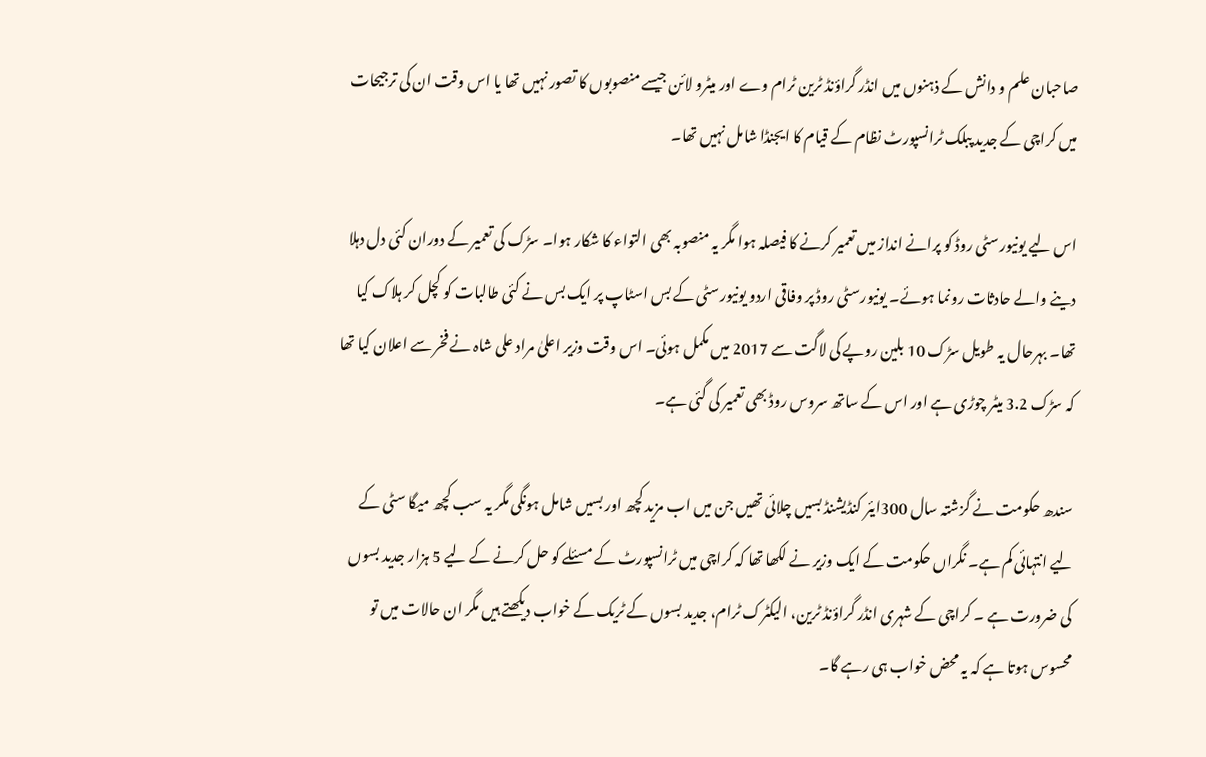صاحبان علم و دانش کے ذہنوں میں انڈر گراؤنڈ ٹرین ٹرام وے اور میٹرو لائن جیسے منصوبوں کا تصور نہیں تھا یا اس وقت ان کی ترجیحات میں کراچی کے جدید پبلک ٹرانسپورٹ نظام کے قیام کا ایجنڈا شامل نہیں تھا۔

اس لیے یونیورسٹی روڈ کو پرانے انداز میں تعمیر کرنے کا فیصلہ ہوا مگر یہ منصوبہ بھی التواء کا شکار ہوا۔ سڑک کی تعمیر کے دوران کئی دل دہلا دینے والے حادثات رونما ہوئے۔ یونیورسٹی روڈ پر وفاقی اردو یونیورسٹی کے بس اسٹاپ پر ایک بس نے کئی طالبات کو کچل کر ہلاک کیا تھا۔ بہرحال یہ طویل سڑک 10 بلین روپے کی لاگت سے 2017 میں مکمل ہوئی۔ اس وقت وزیر اعلیٰ مراد علی شاہ نے فخر سے اعلان کیا تھا کہ سڑک 3.2 میٹر چوڑی ہے اور اس کے ساتھ سروس روڈ بھی تعمیر کی گئی ہے۔

سندھ حکومت نے گزشتہ سال 300ایئر کنڈیشنڈ بسیں چلائی تھیں جن میں اب مزید کچھ اور بسیں شامل ہونگی مگر یہ سب کچھ میگا سٹی کے لیے انتہائی کم ہے۔ نگراں حکومت کے ایک وزیر نے لکھا تھا کہ کراچی میں ٹرانسپورٹ کے مسئلے کو حل کرنے کے لیے 5 ہزار جدید بسوں کی ضرورت ہے ۔ کراچی کے شہری انڈر گراؤنڈ ٹرین، الیکٹرک ٹرام، جدید بسوں کے ٹریک کے خواب دیکھتے ہیں مگر ان حالات میں تو محسوس ہوتا ہے کہ یہ محض خواب ہی رہے گا۔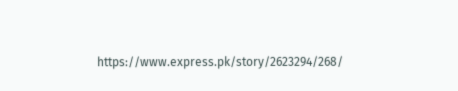https://www.express.pk/story/2623294/268/